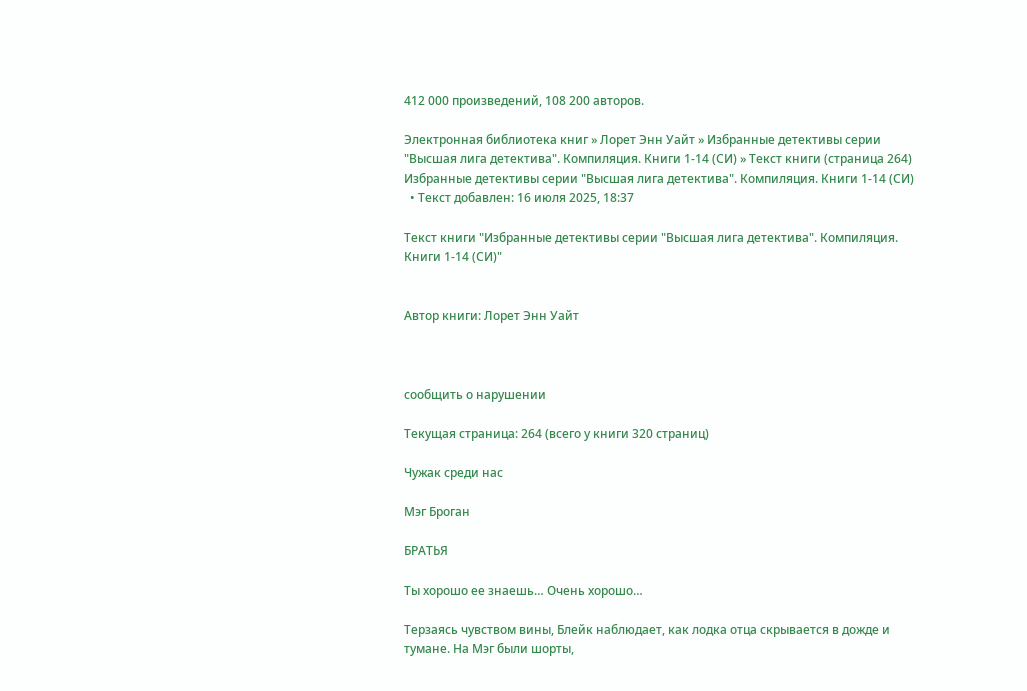412 000 произведений, 108 200 авторов.

Электронная библиотека книг » Лорет Энн Уайт » Избранные детективы серии "Высшая лига детектива". Компиляция. Книги 1-14 (СИ) » Текст книги (страница 264)
Избранные детективы серии "Высшая лига детектива". Компиляция. Книги 1-14 (СИ)
  • Текст добавлен: 16 июля 2025, 18:37

Текст книги "Избранные детективы серии "Высшая лига детектива". Компиляция. Книги 1-14 (СИ)"


Автор книги: Лорет Энн Уайт



сообщить о нарушении

Текущая страница: 264 (всего у книги 320 страниц)

Чужак среди нас

Мэг Броган

БРАТЬЯ

Ты хорошо ее знаешь… Очень хорошо…

Терзаясь чувством вины, Блейк наблюдает, как лодка отца скрывается в дожде и тумане. На Мэг были шорты,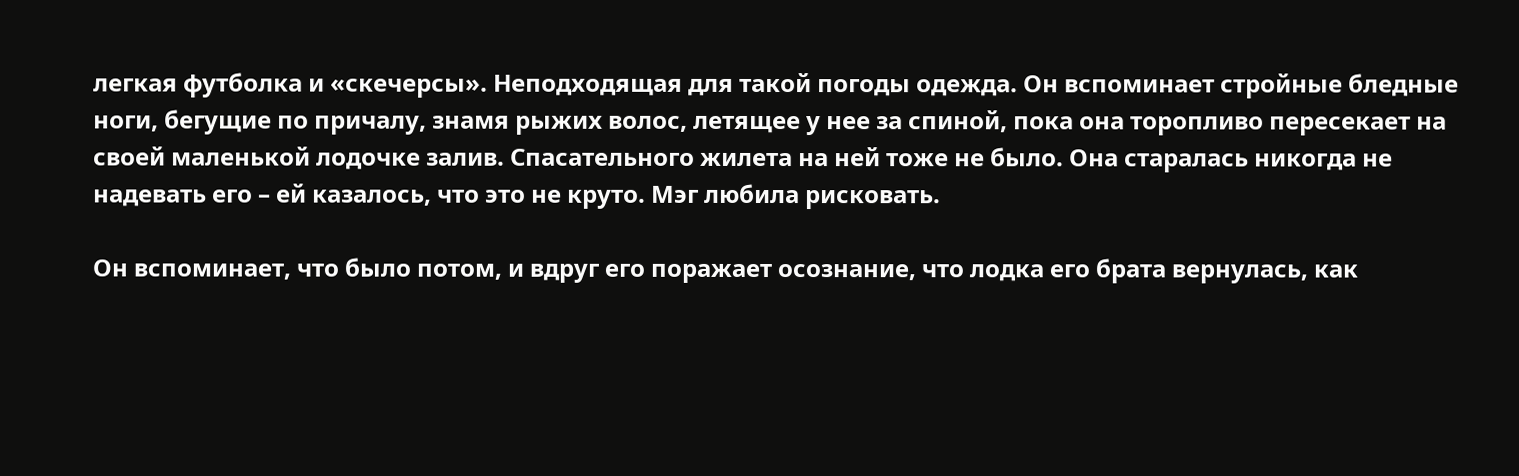легкая футболка и «скечерсы». Неподходящая для такой погоды одежда. Он вспоминает стройные бледные ноги, бегущие по причалу, знамя рыжих волос, летящее у нее за спиной, пока она торопливо пересекает на своей маленькой лодочке залив. Спасательного жилета на ней тоже не было. Она старалась никогда не надевать его – ей казалось, что это не круто. Мэг любила рисковать.

Он вспоминает, что было потом, и вдруг его поражает осознание, что лодка его брата вернулась, как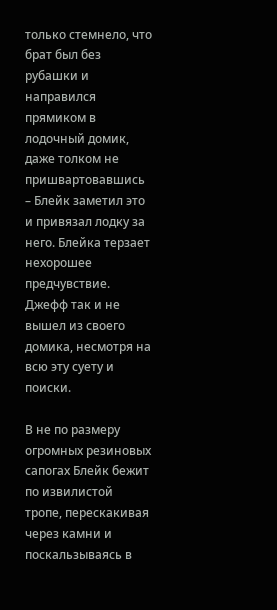только стемнело, что брат был без рубашки и направился прямиком в лодочный домик, даже толком не пришвартовавшись – Блейк заметил это и привязал лодку за него. Блейка терзает нехорошее предчувствие. Джефф так и не вышел из своего домика, несмотря на всю эту суету и поиски.

В не по размеру огромных резиновых сапогах Блейк бежит по извилистой тропе, перескакивая через камни и поскальзываясь в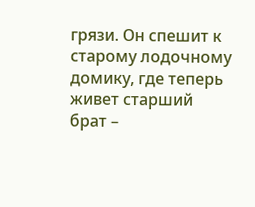грязи. Он спешит к старому лодочному домику, где теперь живет старший брат –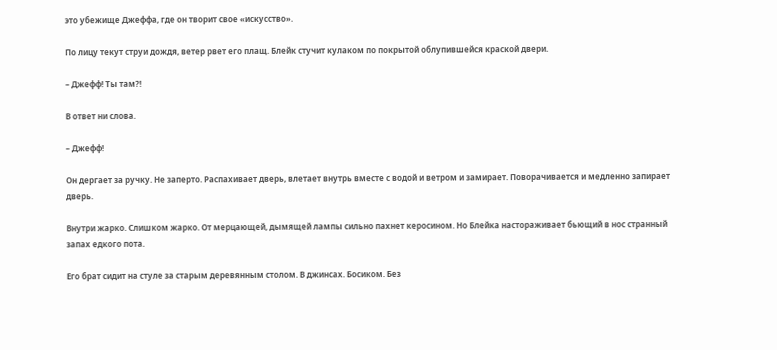это убежище Джеффа, где он творит свое «искусство».

По лицу текут струи дождя, ветер рвет его плащ. Блейк стучит кулаком по покрытой облупившейся краской двери.

– Джефф! Ты там?!

В ответ ни слова.

– Джефф!

Он дергает за ручку. Не заперто. Распахивает дверь, влетает внутрь вместе с водой и ветром и замирает. Поворачивается и медленно запирает дверь.

Внутри жарко. Слишком жарко. От мерцающей, дымящей лампы сильно пахнет керосином. Но Блейка настораживает бьющий в нос странный запах едкого пота.

Его брат сидит на стуле за старым деревянным столом. В джинсах. Босиком. Без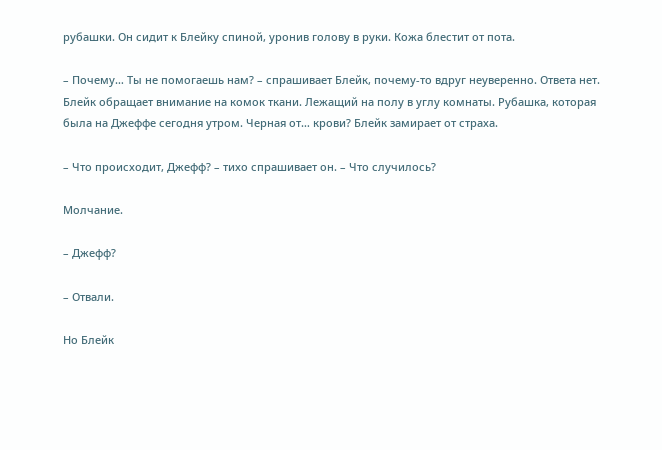рубашки. Он сидит к Блейку спиной, уронив голову в руки. Кожа блестит от пота.

– Почему… Ты не помогаешь нам? – спрашивает Блейк, почему-то вдруг неуверенно. Ответа нет. Блейк обращает внимание на комок ткани. Лежащий на полу в углу комнаты. Рубашка, которая была на Джеффе сегодня утром. Черная от… крови? Блейк замирает от страха.

– Что происходит, Джефф? – тихо спрашивает он. – Что случилось?

Молчание.

– Джефф?

– Отвали.

Но Блейк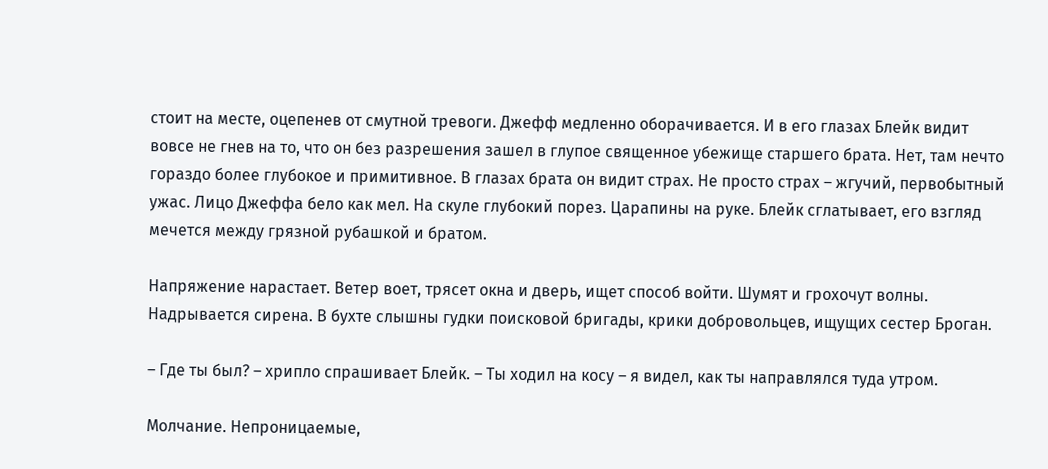стоит на месте, оцепенев от смутной тревоги. Джефф медленно оборачивается. И в его глазах Блейк видит вовсе не гнев на то, что он без разрешения зашел в глупое священное убежище старшего брата. Нет, там нечто гораздо более глубокое и примитивное. В глазах брата он видит страх. Не просто страх – жгучий, первобытный ужас. Лицо Джеффа бело как мел. На скуле глубокий порез. Царапины на руке. Блейк сглатывает, его взгляд мечется между грязной рубашкой и братом.

Напряжение нарастает. Ветер воет, трясет окна и дверь, ищет способ войти. Шумят и грохочут волны. Надрывается сирена. В бухте слышны гудки поисковой бригады, крики добровольцев, ищущих сестер Броган.

– Где ты был? – хрипло спрашивает Блейк. – Ты ходил на косу – я видел, как ты направлялся туда утром.

Молчание. Непроницаемые,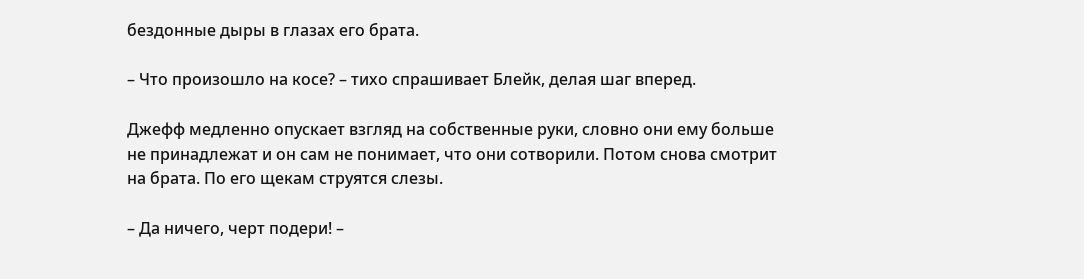бездонные дыры в глазах его брата.

– Что произошло на косе? – тихо спрашивает Блейк, делая шаг вперед.

Джефф медленно опускает взгляд на собственные руки, словно они ему больше не принадлежат и он сам не понимает, что они сотворили. Потом снова смотрит на брата. По его щекам струятся слезы.

– Да ничего, черт подери! –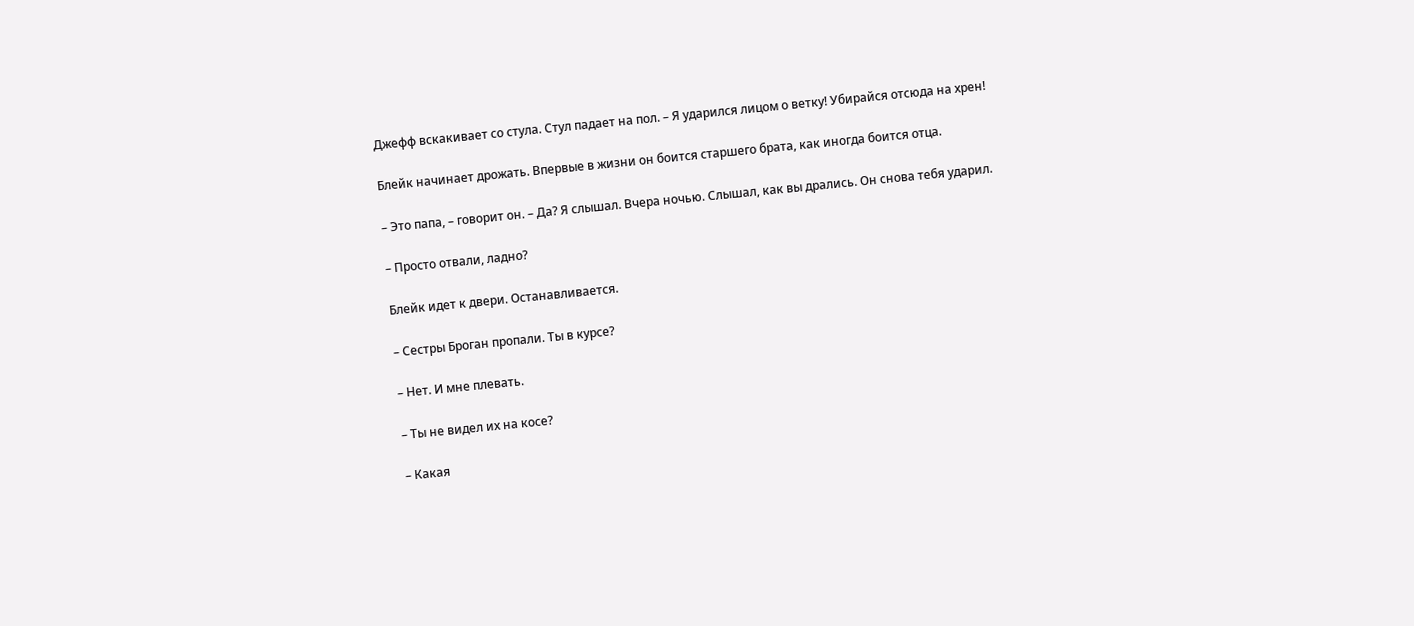Джефф вскакивает со стула. Стул падает на пол. – Я ударился лицом о ветку! Убирайся отсюда на хрен!

Блейк начинает дрожать. Впервые в жизни он боится старшего брата, как иногда боится отца.

– Это папа, – говорит он. – Да? Я слышал. Вчера ночью. Слышал, как вы дрались. Он снова тебя ударил.

– Просто отвали, ладно?

Блейк идет к двери. Останавливается.

– Сестры Броган пропали. Ты в курсе?

– Нет. И мне плевать.

– Ты не видел их на косе?

– Какая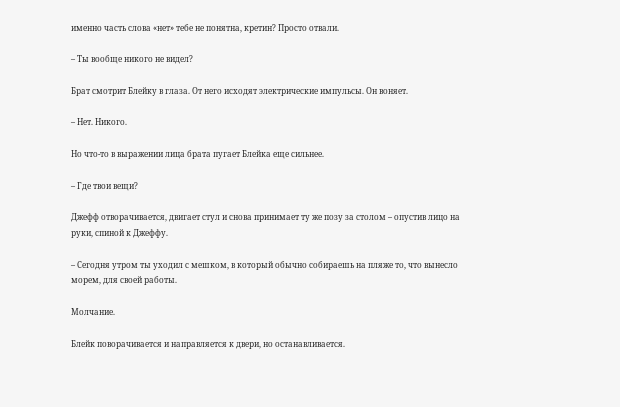именно часть слова «нет» тебе не понятна, кретин? Просто отвали.

– Ты вообще никого не видел?

Брат смотрит Блейку в глаза. От него исходят электрические импульсы. Он воняет.

– Нет. Никого.

Но что-то в выражении лица брата пугает Блейка еще сильнее.

– Где твои вещи?

Джефф отворачивается, двигает стул и снова принимает ту же позу за столом – опустив лицо на руки, спиной к Джеффу.

– Сегодня утром ты уходил с мешком, в который обычно собираешь на пляже то, что вынесло морем, для своей работы.

Молчание.

Блейк поворачивается и направляется к двери, но останавливается.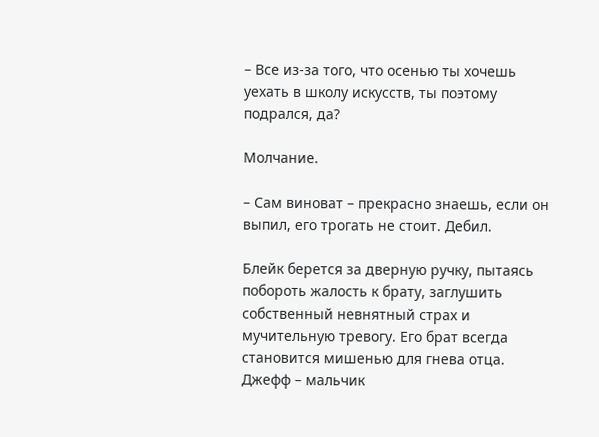– Все из-за того, что осенью ты хочешь уехать в школу искусств, ты поэтому подрался, да?

Молчание.

– Сам виноват – прекрасно знаешь, если он выпил, его трогать не стоит. Дебил.

Блейк берется за дверную ручку, пытаясь побороть жалость к брату, заглушить собственный невнятный страх и мучительную тревогу. Его брат всегда становится мишенью для гнева отца. Джефф – мальчик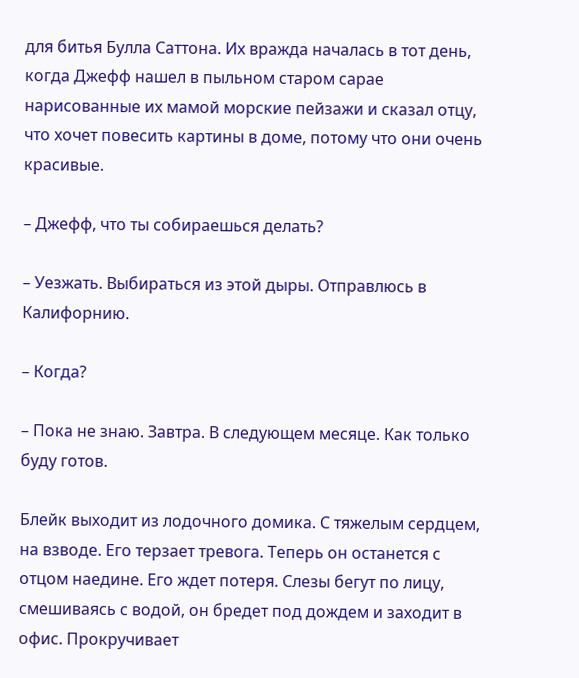для битья Булла Саттона. Их вражда началась в тот день, когда Джефф нашел в пыльном старом сарае нарисованные их мамой морские пейзажи и сказал отцу, что хочет повесить картины в доме, потому что они очень красивые.

– Джефф, что ты собираешься делать?

– Уезжать. Выбираться из этой дыры. Отправлюсь в Калифорнию.

– Когда?

– Пока не знаю. Завтра. В следующем месяце. Как только буду готов.

Блейк выходит из лодочного домика. С тяжелым сердцем, на взводе. Его терзает тревога. Теперь он останется с отцом наедине. Его ждет потеря. Слезы бегут по лицу, смешиваясь с водой, он бредет под дождем и заходит в офис. Прокручивает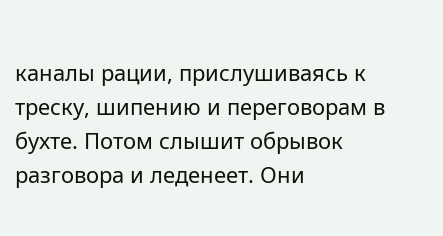каналы рации, прислушиваясь к треску, шипению и переговорам в бухте. Потом слышит обрывок разговора и леденеет. Они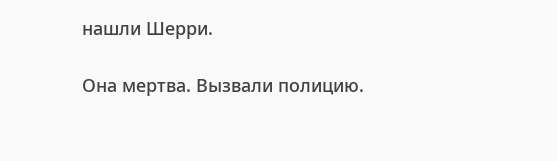нашли Шерри.

Она мертва. Вызвали полицию.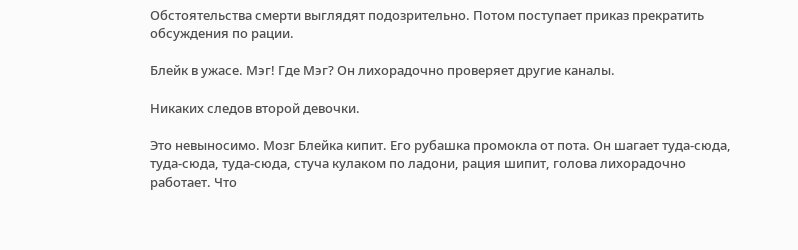Обстоятельства смерти выглядят подозрительно. Потом поступает приказ прекратить обсуждения по рации.

Блейк в ужасе. Мэг! Где Мэг? Он лихорадочно проверяет другие каналы.

Никаких следов второй девочки.

Это невыносимо. Мозг Блейка кипит. Его рубашка промокла от пота. Он шагает туда-сюда, туда-сюда, туда-сюда, стуча кулаком по ладони, рация шипит, голова лихорадочно работает. Что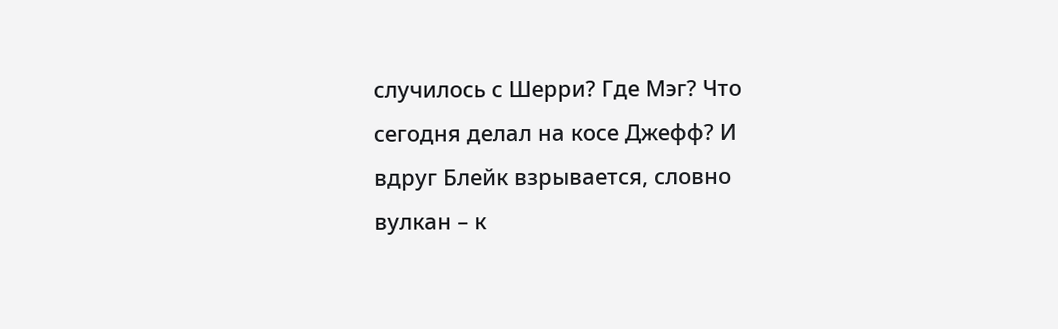случилось с Шерри? Где Мэг? Что сегодня делал на косе Джефф? И вдруг Блейк взрывается, словно вулкан – к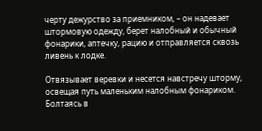черту дежурство за приемником, – он надевает штормовую одежду, берет налобный и обычный фонарики, аптечку, рацию и отправляется сквозь ливень к лодке.

Отвязывает веревки и несется навстречу шторму, освещая путь маленьким налобным фонариком. Болтаясь в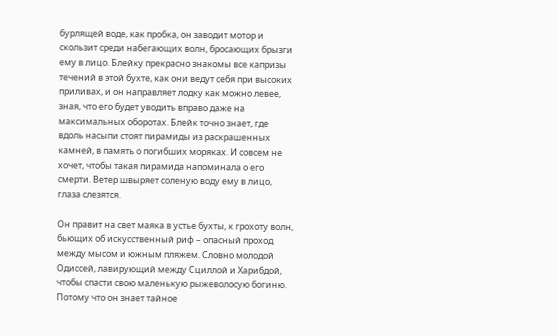бурлящей воде, как пробка, он заводит мотор и скользит среди набегающих волн, бросающих брызги ему в лицо. Блейку прекрасно знакомы все капризы течений в этой бухте, как они ведут себя при высоких приливах, и он направляет лодку как можно левее, зная, что его будет уводить вправо даже на максимальных оборотах. Блейк точно знает, где вдоль насыпи стоят пирамиды из раскрашенных камней, в память о погибших моряках. И совсем не хочет, чтобы такая пирамида напоминала о его смерти. Ветер швыряет соленую воду ему в лицо, глаза слезятся.

Он правит на свет маяка в устье бухты, к грохоту волн, бьющих об искусственный риф – опасный проход между мысом и южным пляжем. Словно молодой Одиссей, лавирующий между Сциллой и Харибдой, чтобы спасти свою маленькую рыжеволосую богиню. Потому что он знает тайное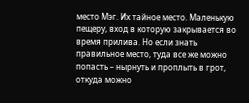место Мэг. Их тайное место. Маленькую пещеру, вход в которую закрывается во время прилива. Но если знать правильное место, туда все же можно попасть – нырнуть и проплыть в грот, откуда можно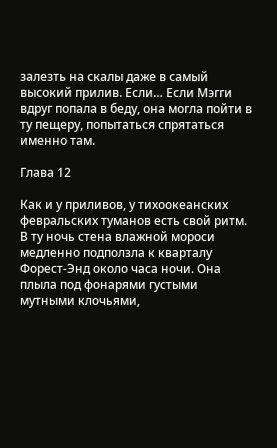залезть на скалы даже в самый высокий прилив. Если… Если Мэгги вдруг попала в беду, она могла пойти в ту пещеру, попытаться спрятаться именно там.

Глава 12

Как и у приливов, у тихоокеанских февральских туманов есть свой ритм. В ту ночь стена влажной мороси медленно подползла к кварталу Форест-Энд около часа ночи. Она плыла под фонарями густыми мутными клочьями,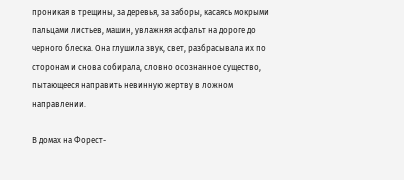проникая в трещины, за деревья, за заборы, касаясь мокрыми пальцами листьев, машин, увлажняя асфальт на дороге до черного блеска. Она глушила звук, свет, разбрасывала их по сторонам и снова собирала, словно осознанное существо, пытающееся направить невинную жертву в ложном направлении.

В домах на Форест-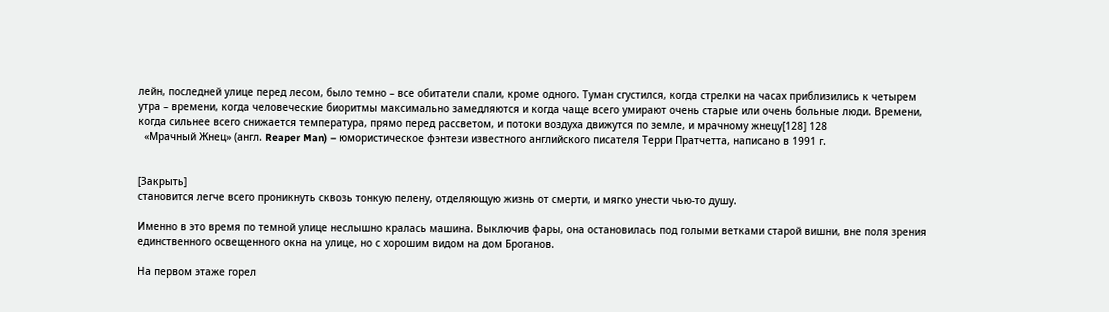лейн, последней улице перед лесом, было темно – все обитатели спали, кроме одного. Туман сгустился, когда стрелки на часах приблизились к четырем утра – времени, когда человеческие биоритмы максимально замедляются и когда чаще всего умирают очень старые или очень больные люди. Времени, когда сильнее всего снижается температура, прямо перед рассветом, и потоки воздуха движутся по земле, и мрачному жнецу[128] 128
  «Мрачный Жнец» (англ. Reaper Man) – юмористическое фэнтези известного английского писателя Терри Пратчетта, написано в 1991 г.


[Закрыть]
становится легче всего проникнуть сквозь тонкую пелену, отделяющую жизнь от смерти, и мягко унести чью-то душу.

Именно в это время по темной улице неслышно кралась машина. Выключив фары, она остановилась под голыми ветками старой вишни, вне поля зрения единственного освещенного окна на улице, но с хорошим видом на дом Броганов.

На первом этаже горел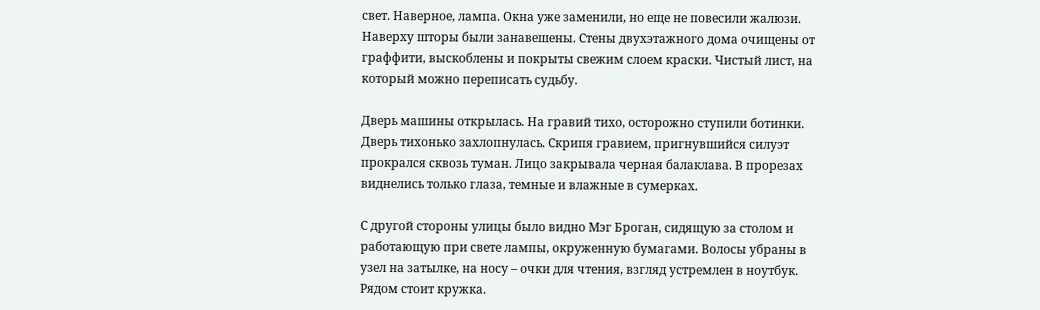свет. Наверное, лампа. Окна уже заменили, но еще не повесили жалюзи. Наверху шторы были занавешены. Стены двухэтажного дома очищены от граффити, выскоблены и покрыты свежим слоем краски. Чистый лист, на который можно переписать судьбу.

Дверь машины открылась. На гравий тихо, осторожно ступили ботинки. Дверь тихонько захлопнулась. Скрипя гравием, пригнувшийся силуэт прокрался сквозь туман. Лицо закрывала черная балаклава. В прорезах виднелись только глаза, темные и влажные в сумерках.

С другой стороны улицы было видно Мэг Броган, сидящую за столом и работающую при свете лампы, окруженную бумагами. Волосы убраны в узел на затылке, на носу – очки для чтения, взгляд устремлен в ноутбук. Рядом стоит кружка.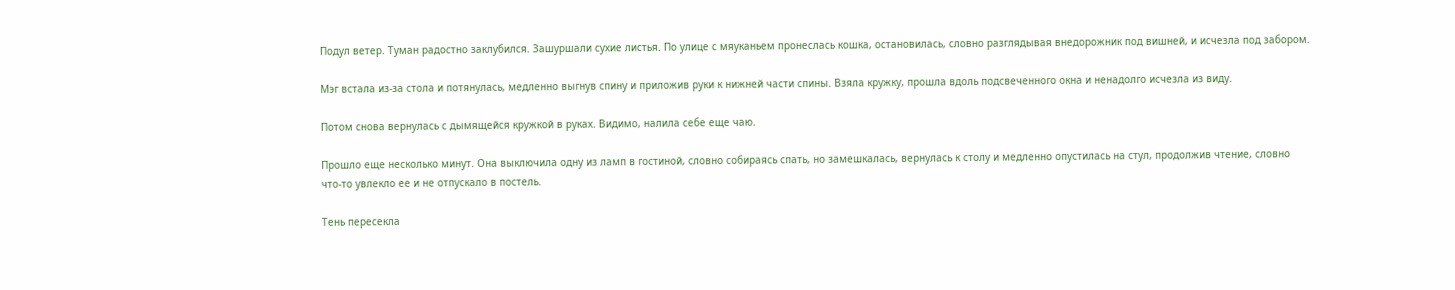Подул ветер. Туман радостно заклубился. Зашуршали сухие листья. По улице с мяуканьем пронеслась кошка, остановилась, словно разглядывая внедорожник под вишней, и исчезла под забором.

Мэг встала из-за стола и потянулась, медленно выгнув спину и приложив руки к нижней части спины. Взяла кружку, прошла вдоль подсвеченного окна и ненадолго исчезла из виду.

Потом снова вернулась с дымящейся кружкой в руках. Видимо, налила себе еще чаю.

Прошло еще несколько минут. Она выключила одну из ламп в гостиной, словно собираясь спать, но замешкалась, вернулась к столу и медленно опустилась на стул, продолжив чтение, словно что-то увлекло ее и не отпускало в постель.

Тень пересекла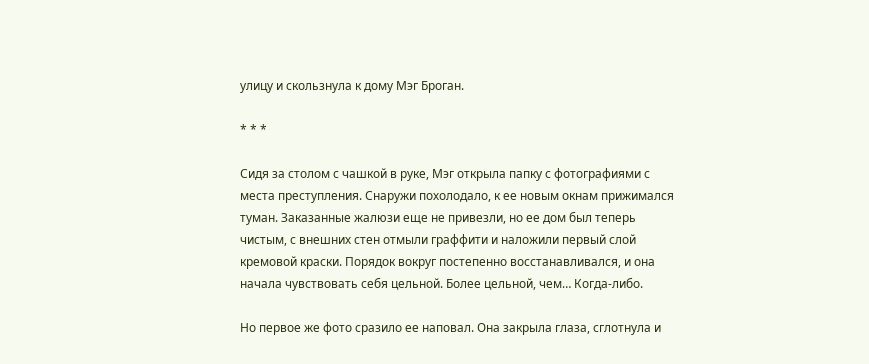улицу и скользнула к дому Мэг Броган.

* * *

Сидя за столом с чашкой в руке, Мэг открыла папку с фотографиями с места преступления. Снаружи похолодало, к ее новым окнам прижимался туман. Заказанные жалюзи еще не привезли, но ее дом был теперь чистым, с внешних стен отмыли граффити и наложили первый слой кремовой краски. Порядок вокруг постепенно восстанавливался, и она начала чувствовать себя цельной. Более цельной, чем… Когда-либо.

Но первое же фото сразило ее наповал. Она закрыла глаза, сглотнула и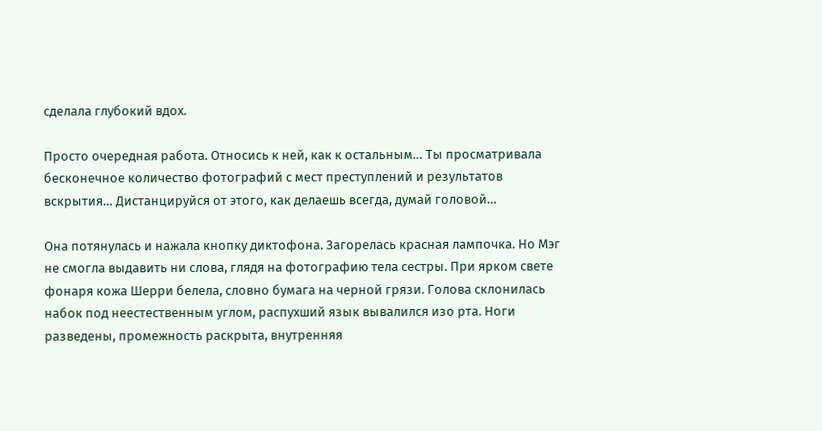сделала глубокий вдох.

Просто очередная работа. Относись к ней, как к остальным… Ты просматривала бесконечное количество фотографий с мест преступлений и результатов вскрытия… Дистанцируйся от этого, как делаешь всегда, думай головой…

Она потянулась и нажала кнопку диктофона. Загорелась красная лампочка. Но Мэг не смогла выдавить ни слова, глядя на фотографию тела сестры. При ярком свете фонаря кожа Шерри белела, словно бумага на черной грязи. Голова склонилась набок под неестественным углом, распухший язык вывалился изо рта. Ноги разведены, промежность раскрыта, внутренняя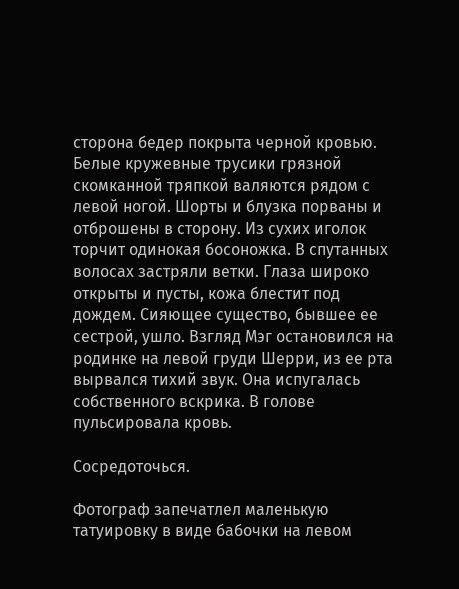сторона бедер покрыта черной кровью. Белые кружевные трусики грязной скомканной тряпкой валяются рядом с левой ногой. Шорты и блузка порваны и отброшены в сторону. Из сухих иголок торчит одинокая босоножка. В спутанных волосах застряли ветки. Глаза широко открыты и пусты, кожа блестит под дождем. Сияющее существо, бывшее ее сестрой, ушло. Взгляд Мэг остановился на родинке на левой груди Шерри, из ее рта вырвался тихий звук. Она испугалась собственного вскрика. В голове пульсировала кровь.

Сосредоточься.

Фотограф запечатлел маленькую татуировку в виде бабочки на левом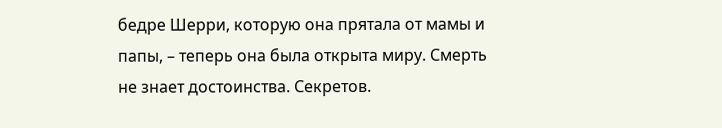бедре Шерри, которую она прятала от мамы и папы, – теперь она была открыта миру. Смерть не знает достоинства. Секретов.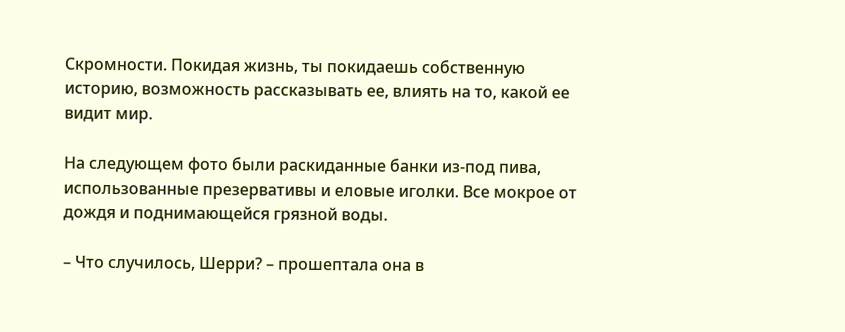Скромности. Покидая жизнь, ты покидаешь собственную историю, возможность рассказывать ее, влиять на то, какой ее видит мир.

На следующем фото были раскиданные банки из-под пива, использованные презервативы и еловые иголки. Все мокрое от дождя и поднимающейся грязной воды.

– Что случилось, Шерри? – прошептала она в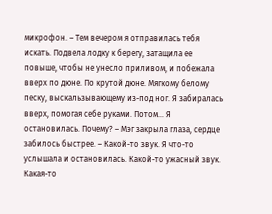микрофон. – Тем вечером я отправилась тебя искать. Подвела лодку к берегу, затащила ее повыше, чтобы не унесло приливом, и побежала вверх по дюне. По крутой дюне. Мягкому белому песку, выскальзывающему из-под ног. Я забиралась вверх, помогая себе руками. Потом… Я остановилась. Почему? – Мэг закрыла глаза, сердце забилось быстрее. – Какой-то звук. Я что-то услышала и остановилась. Какой-то ужасный звук. Какая-то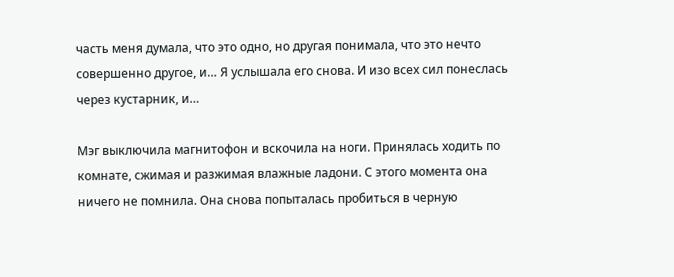часть меня думала, что это одно, но другая понимала, что это нечто совершенно другое, и… Я услышала его снова. И изо всех сил понеслась через кустарник, и…

Мэг выключила магнитофон и вскочила на ноги. Принялась ходить по комнате, сжимая и разжимая влажные ладони. С этого момента она ничего не помнила. Она снова попыталась пробиться в черную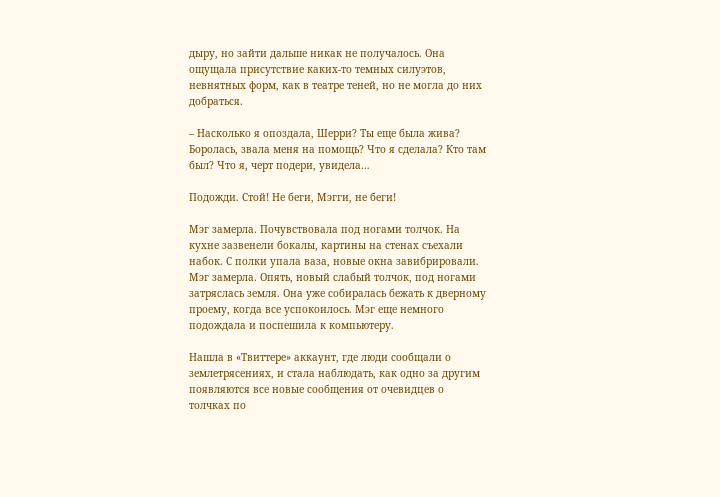дыру, но зайти дальше никак не получалось. Она ощущала присутствие каких-то темных силуэтов, невнятных форм, как в театре теней, но не могла до них добраться.

– Насколько я опоздала, Шерри? Ты еще была жива? Боролась, звала меня на помощь? Что я сделала? Кто там был? Что я, черт подери, увидела…

Подожди. Стой! Не беги, Мэгги, не беги!

Мэг замерла. Почувствовала под ногами толчок. На кухне зазвенели бокалы, картины на стенах съехали набок. С полки упала ваза, новые окна завибрировали. Мэг замерла. Опять, новый слабый толчок, под ногами затряслась земля. Она уже собиралась бежать к дверному проему, когда все успокоилось. Мэг еще немного подождала и поспешила к компьютеру.

Нашла в «Твиттере» аккаунт, где люди сообщали о землетрясениях, и стала наблюдать, как одно за другим появляются все новые сообщения от очевидцев о толчках по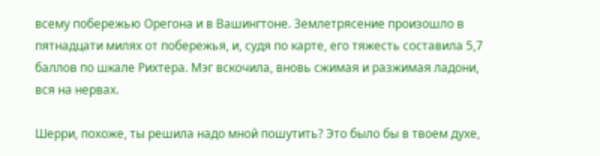всему побережью Орегона и в Вашингтоне. Землетрясение произошло в пятнадцати милях от побережья, и, судя по карте, его тяжесть составила 5,7 баллов по шкале Рихтера. Мэг вскочила, вновь сжимая и разжимая ладони, вся на нервах.

Шерри, похоже, ты решила надо мной пошутить? Это было бы в твоем духе,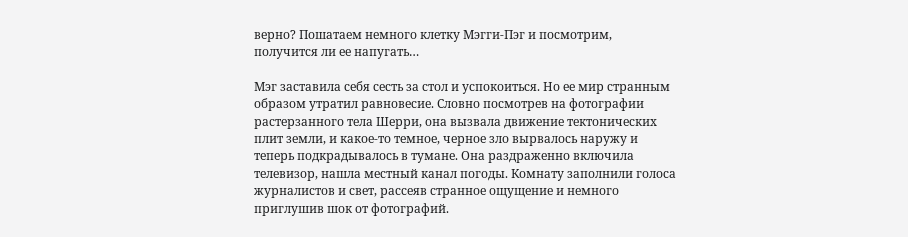верно? Пошатаем немного клетку Мэгги-Пэг и посмотрим, получится ли ее напугать…

Мэг заставила себя сесть за стол и успокоиться. Но ее мир странным образом утратил равновесие. Словно посмотрев на фотографии растерзанного тела Шерри, она вызвала движение тектонических плит земли, и какое-то темное, черное зло вырвалось наружу и теперь подкрадывалось в тумане. Она раздраженно включила телевизор, нашла местный канал погоды. Комнату заполнили голоса журналистов и свет, рассеяв странное ощущение и немного приглушив шок от фотографий.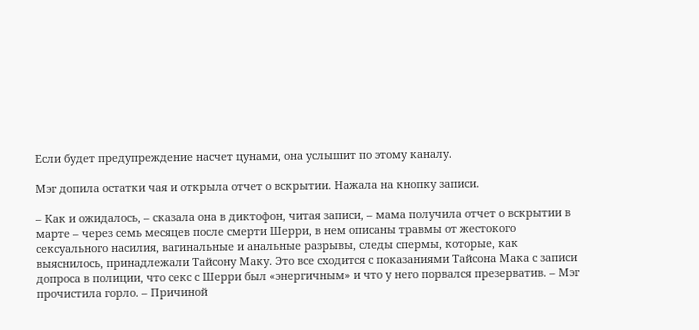Если будет предупреждение насчет цунами, она услышит по этому каналу.

Мэг допила остатки чая и открыла отчет о вскрытии. Нажала на кнопку записи.

– Как и ожидалось, – сказала она в диктофон, читая записи, – мама получила отчет о вскрытии в марте – через семь месяцев после смерти Шерри, в нем описаны травмы от жестокого сексуального насилия, вагинальные и анальные разрывы, следы спермы, которые, как выяснилось, принадлежали Тайсону Маку. Это все сходится с показаниями Тайсона Мака с записи допроса в полиции, что секс с Шерри был «энергичным» и что у него порвался презерватив. – Мэг прочистила горло. – Причиной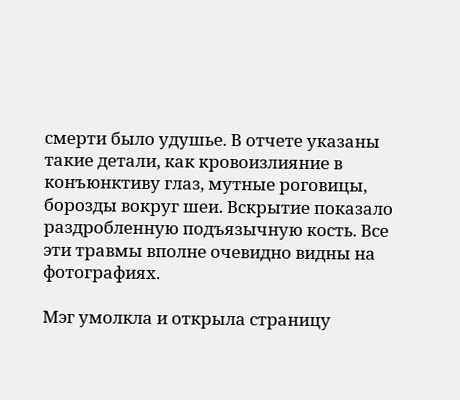смерти было удушье. В отчете указаны такие детали, как кровоизлияние в конъюнктиву глаз, мутные роговицы, борозды вокруг шеи. Вскрытие показало раздробленную подъязычную кость. Все эти травмы вполне очевидно видны на фотографиях.

Мэг умолкла и открыла страницу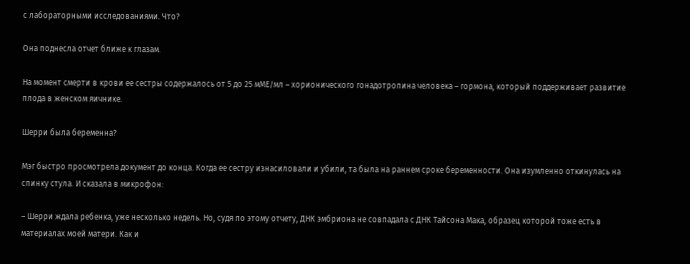с лабораторными исследованиями. Что?

Она поднесла отчет ближе к глазам.

На момент смерти в крови ее сестры содержалось от 5 до 25 мМЕ/мл – хорионического гонадотропина человека – гормона, который поддерживает развитие плода в женском яичнике.

Шерри была беременна?

Мэг быстро просмотрела документ до конца. Когда ее сестру изнасиловали и убили, та была на раннем сроке беременности. Она изумленно откинулась на спинку стула. И сказала в микрофон:

– Шерри ждала ребенка, уже несколько недель. Но, судя по этому отчету, ДНК эмбриона не совпадала с ДНК Тайсона Мака, образец которой тоже есть в материалах моей матери. Как и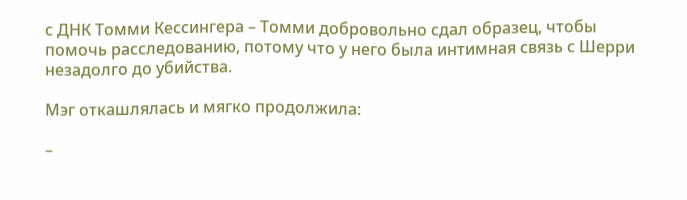с ДНК Томми Кессингера – Томми добровольно сдал образец, чтобы помочь расследованию, потому что у него была интимная связь с Шерри незадолго до убийства.

Мэг откашлялась и мягко продолжила:

–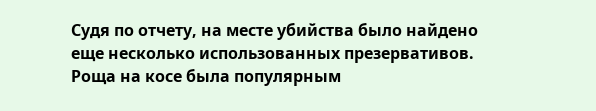Судя по отчету, на месте убийства было найдено еще несколько использованных презервативов. Роща на косе была популярным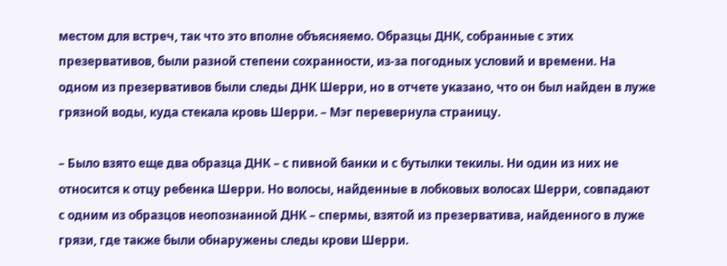местом для встреч, так что это вполне объясняемо. Образцы ДНК, собранные с этих презервативов, были разной степени сохранности, из-за погодных условий и времени. На одном из презервативов были следы ДНК Шерри, но в отчете указано, что он был найден в луже грязной воды, куда стекала кровь Шерри. – Мэг перевернула страницу.

– Было взято еще два образца ДНК – с пивной банки и с бутылки текилы. Ни один из них не относится к отцу ребенка Шерри. Но волосы, найденные в лобковых волосах Шерри, совпадают с одним из образцов неопознанной ДНК – спермы, взятой из презерватива, найденного в луже грязи, где также были обнаружены следы крови Шерри.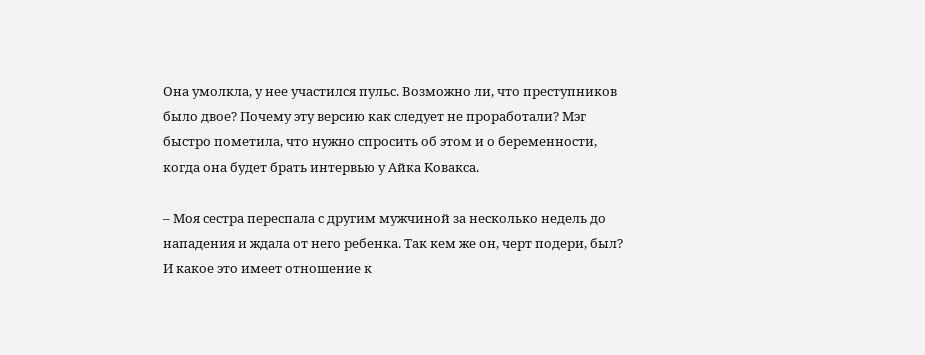Она умолкла, у нее участился пульс. Возможно ли, что преступников было двое? Почему эту версию как следует не проработали? Мэг быстро пометила, что нужно спросить об этом и о беременности, когда она будет брать интервью у Айка Ковакса.

– Моя сестра переспала с другим мужчиной за несколько недель до нападения и ждала от него ребенка. Так кем же он, черт подери, был? И какое это имеет отношение к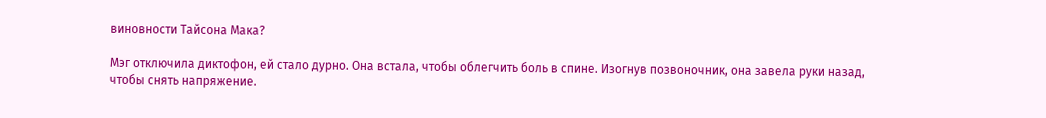виновности Тайсона Мака?

Мэг отключила диктофон, ей стало дурно. Она встала, чтобы облегчить боль в спине. Изогнув позвоночник, она завела руки назад, чтобы снять напряжение.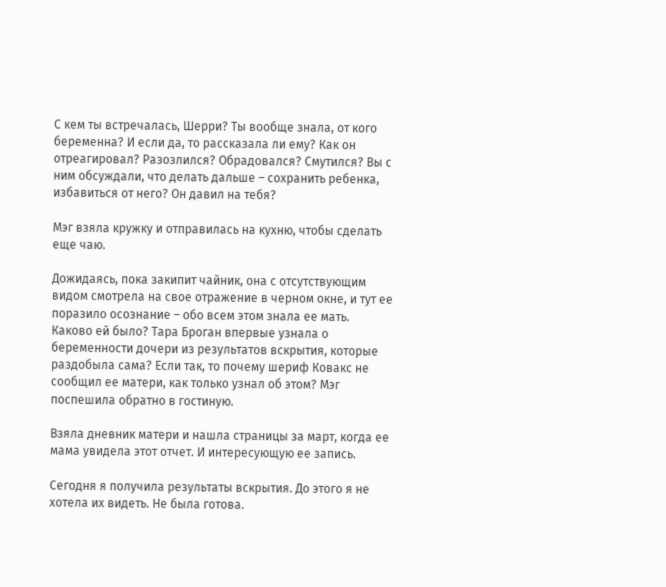С кем ты встречалась, Шерри? Ты вообще знала, от кого беременна? И если да, то рассказала ли ему? Как он отреагировал? Разозлился? Обрадовался? Смутился? Вы с ним обсуждали, что делать дальше – сохранить ребенка, избавиться от него? Он давил на тебя?

Мэг взяла кружку и отправилась на кухню, чтобы сделать еще чаю.

Дожидаясь, пока закипит чайник, она с отсутствующим видом смотрела на свое отражение в черном окне, и тут ее поразило осознание – обо всем этом знала ее мать. Каково ей было? Тара Броган впервые узнала о беременности дочери из результатов вскрытия, которые раздобыла сама? Если так, то почему шериф Ковакс не сообщил ее матери, как только узнал об этом? Мэг поспешила обратно в гостиную.

Взяла дневник матери и нашла страницы за март, когда ее мама увидела этот отчет. И интересующую ее запись.

Сегодня я получила результаты вскрытия. До этого я не хотела их видеть. Не была готова.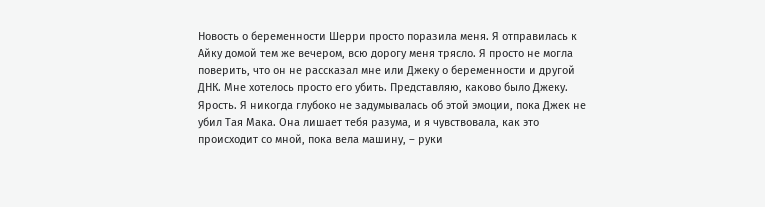Новость о беременности Шерри просто поразила меня. Я отправилась к Айку домой тем же вечером, всю дорогу меня трясло. Я просто не могла поверить, что он не рассказал мне или Джеку о беременности и другой ДНК. Мне хотелось просто его убить. Представляю, каково было Джеку. Ярость. Я никогда глубоко не задумывалась об этой эмоции, пока Джек не убил Тая Мака. Она лишает тебя разума, и я чувствовала, как это происходит со мной, пока вела машину, – руки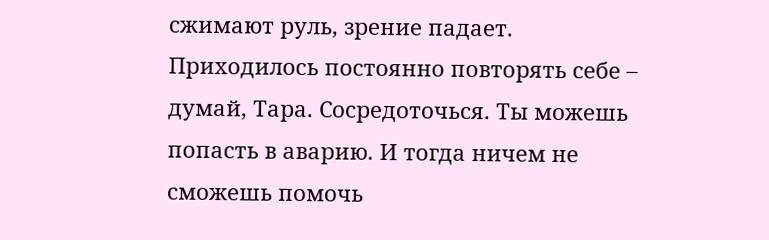сжимают руль, зрение падает. Приходилось постоянно повторять себе – думай, Тара. Сосредоточься. Ты можешь попасть в аварию. И тогда ничем не сможешь помочь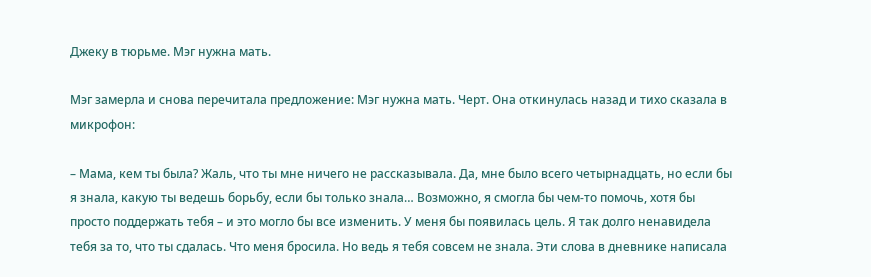Джеку в тюрьме. Мэг нужна мать.

Мэг замерла и снова перечитала предложение: Мэг нужна мать. Черт. Она откинулась назад и тихо сказала в микрофон:

– Мама, кем ты была? Жаль, что ты мне ничего не рассказывала. Да, мне было всего четырнадцать, но если бы я знала, какую ты ведешь борьбу, если бы только знала… Возможно, я смогла бы чем-то помочь, хотя бы просто поддержать тебя – и это могло бы все изменить. У меня бы появилась цель. Я так долго ненавидела тебя за то, что ты сдалась. Что меня бросила. Но ведь я тебя совсем не знала. Эти слова в дневнике написала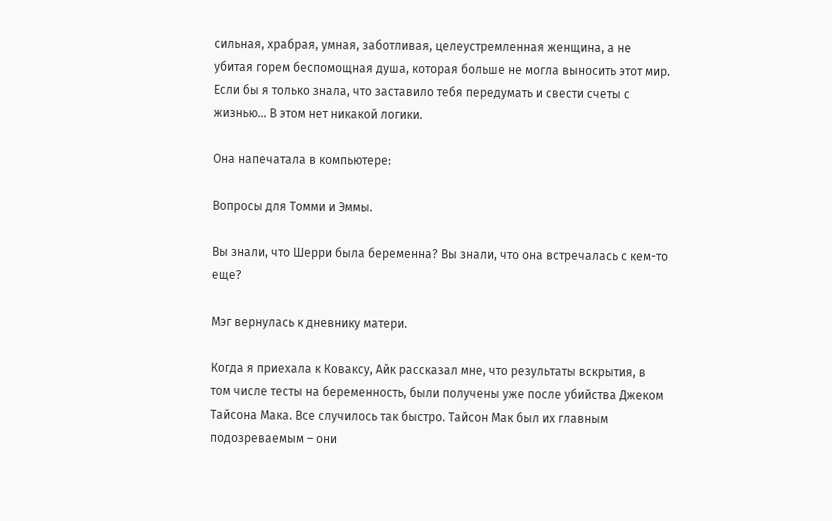сильная, храбрая, умная, заботливая, целеустремленная женщина, а не убитая горем беспомощная душа, которая больше не могла выносить этот мир. Если бы я только знала, что заставило тебя передумать и свести счеты с жизнью… В этом нет никакой логики.

Она напечатала в компьютере:

Вопросы для Томми и Эммы.

Вы знали, что Шерри была беременна? Вы знали, что она встречалась с кем-то еще?

Мэг вернулась к дневнику матери.

Когда я приехала к Коваксу, Айк рассказал мне, что результаты вскрытия, в том числе тесты на беременность, были получены уже после убийства Джеком Тайсона Мака. Все случилось так быстро. Тайсон Мак был их главным подозреваемым – они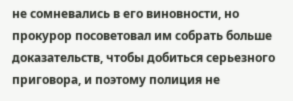не сомневались в его виновности, но прокурор посоветовал им собрать больше доказательств, чтобы добиться серьезного приговора, и поэтому полиция не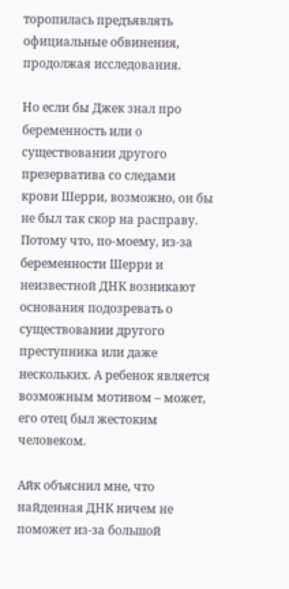торопилась предъявлять официальные обвинения, продолжая исследования.

Но если бы Джек знал про беременность или о существовании другого презерватива со следами крови Шерри, возможно, он бы не был так скор на расправу. Потому что, по-моему, из-за беременности Шерри и неизвестной ДНК возникают основания подозревать о существовании другого преступника или даже нескольких. А ребенок является возможным мотивом – может, его отец был жестоким человеком.

Айк объяснил мне, что найденная ДНК ничем не поможет из-за большой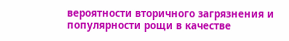вероятности вторичного загрязнения и популярности рощи в качестве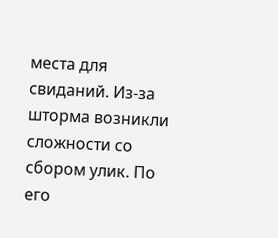места для свиданий. Из-за шторма возникли сложности со сбором улик. По его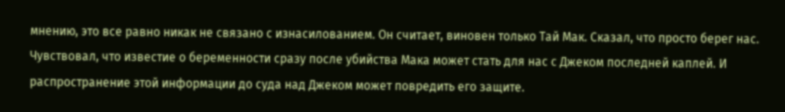мнению, это все равно никак не связано с изнасилованием. Он считает, виновен только Тай Мак. Сказал, что просто берег нас. Чувствовал, что известие о беременности сразу после убийства Мака может стать для нас с Джеком последней каплей. И распространение этой информации до суда над Джеком может повредить его защите.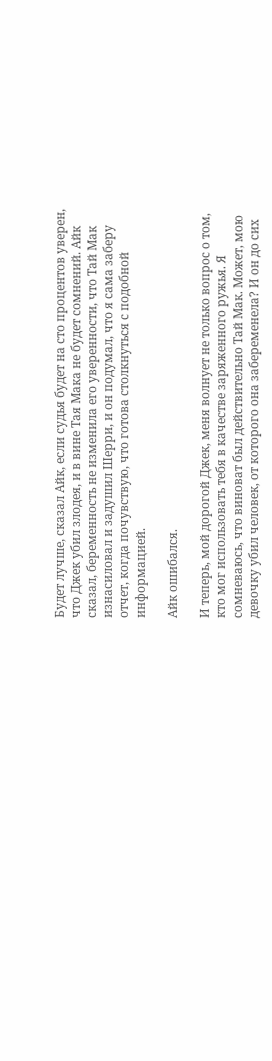Будет лучше, сказал Айк, если судья будет на сто процентов уверен, что Джек убил злодея, и в вине Тая Мака не будет сомнений. Айк сказал, беременность не изменила его уверенности, что Тай Мак изнасиловал и задушил Шерри, и он подумал, что я сама заберу отчет, когда почувствую, что готова столкнуться с подобной информацией.

Айк ошибался.

И теперь, мой дорогой Джек, меня волнует не только вопрос о том, кто мог использовать тебя в качестве заряженного ружья. Я сомневаюсь, что виноват был действительно Тай Мак. Может, мою девочку убил человек, от которого она забеременела? И он до сих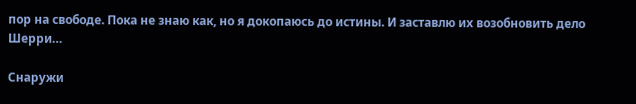пор на свободе. Пока не знаю как, но я докопаюсь до истины. И заставлю их возобновить дело Шерри…

Снаружи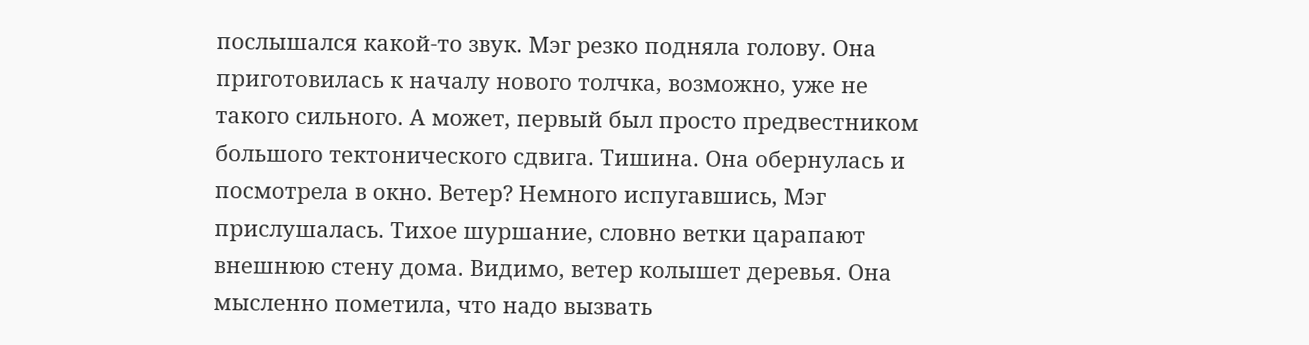послышался какой-то звук. Мэг резко подняла голову. Она приготовилась к началу нового толчка, возможно, уже не такого сильного. А может, первый был просто предвестником большого тектонического сдвига. Тишина. Она обернулась и посмотрела в окно. Ветер? Немного испугавшись, Мэг прислушалась. Тихое шуршание, словно ветки царапают внешнюю стену дома. Видимо, ветер колышет деревья. Она мысленно пометила, что надо вызвать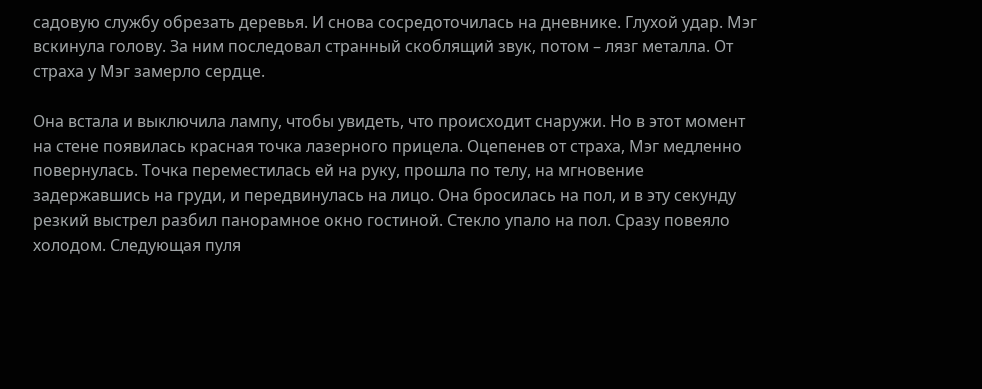садовую службу обрезать деревья. И снова сосредоточилась на дневнике. Глухой удар. Мэг вскинула голову. За ним последовал странный скоблящий звук, потом – лязг металла. От страха у Мэг замерло сердце.

Она встала и выключила лампу, чтобы увидеть, что происходит снаружи. Но в этот момент на стене появилась красная точка лазерного прицела. Оцепенев от страха, Мэг медленно повернулась. Точка переместилась ей на руку, прошла по телу, на мгновение задержавшись на груди, и передвинулась на лицо. Она бросилась на пол, и в эту секунду резкий выстрел разбил панорамное окно гостиной. Стекло упало на пол. Сразу повеяло холодом. Следующая пуля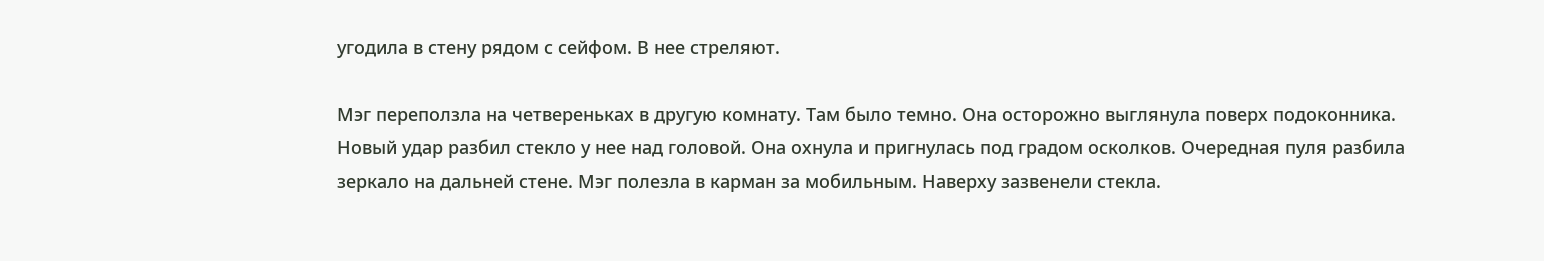угодила в стену рядом с сейфом. В нее стреляют.

Мэг переползла на четвереньках в другую комнату. Там было темно. Она осторожно выглянула поверх подоконника. Новый удар разбил стекло у нее над головой. Она охнула и пригнулась под градом осколков. Очередная пуля разбила зеркало на дальней стене. Мэг полезла в карман за мобильным. Наверху зазвенели стекла.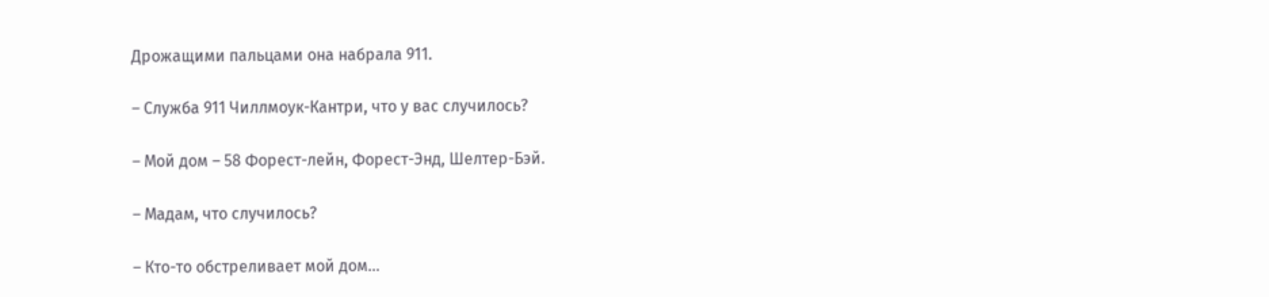Дрожащими пальцами она набрала 911.

– Служба 911 Чиллмоук-Кантри, что у вас случилось?

– Мой дом – 58 Форест-лейн, Форест-Энд, Шелтер-Бэй.

– Мадам, что случилось?

– Кто-то обстреливает мой дом…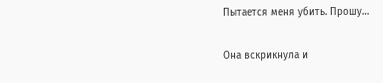Пытается меня убить. Прошу…

Она вскрикнула и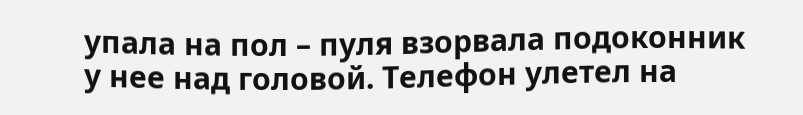упала на пол – пуля взорвала подоконник у нее над головой. Телефон улетел на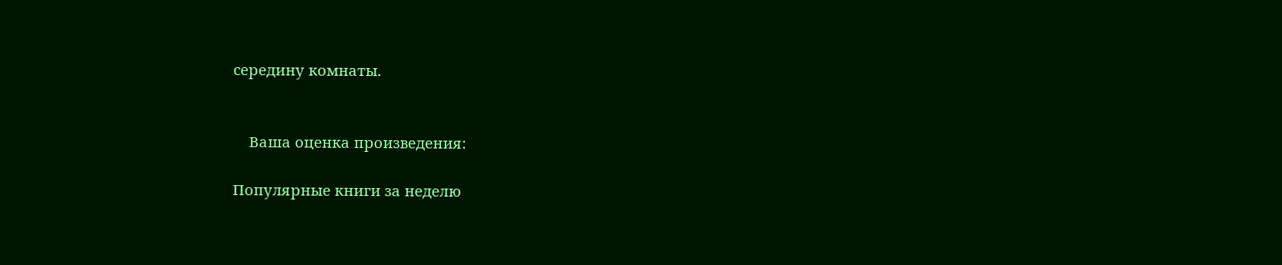середину комнаты.


    Ваша оценка произведения:

Популярные книги за неделю